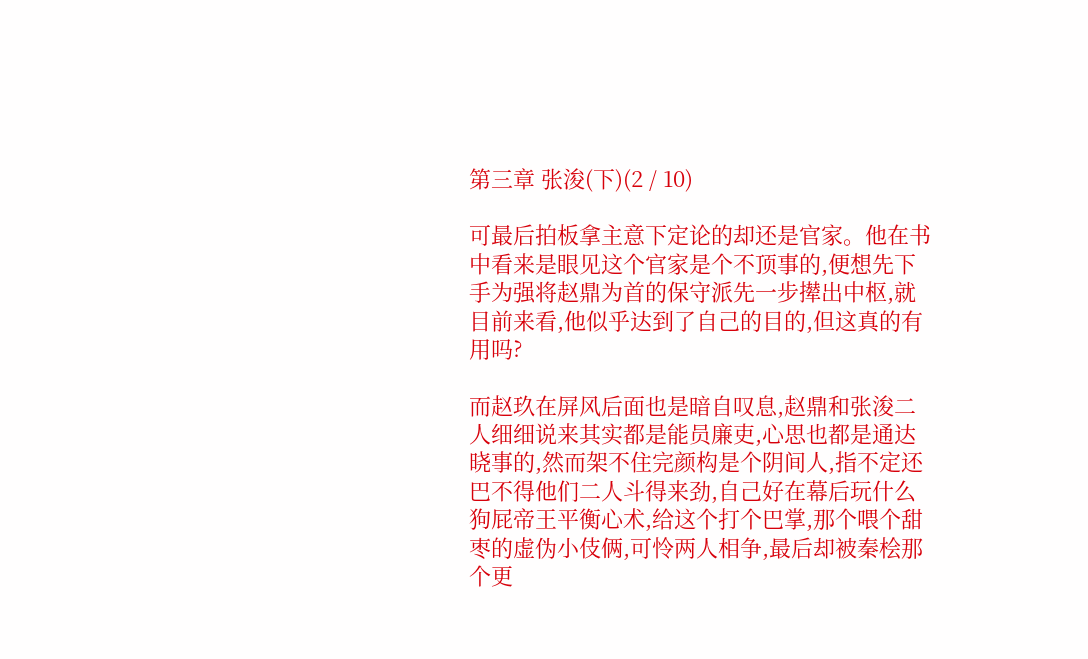第三章 张浚(下)(2 / 10)

可最后拍板拿主意下定论的却还是官家。他在书中看来是眼见这个官家是个不顶事的,便想先下手为强将赵鼎为首的保守派先一步撵出中枢,就目前来看,他似乎达到了自己的目的,但这真的有用吗?

而赵玖在屏风后面也是暗自叹息,赵鼎和张浚二人细细说来其实都是能员廉吏,心思也都是通达晓事的,然而架不住完颜构是个阴间人,指不定还巴不得他们二人斗得来劲,自己好在幕后玩什么狗屁帝王平衡心术,给这个打个巴掌,那个喂个甜枣的虚伪小伎俩,可怜两人相争,最后却被秦桧那个更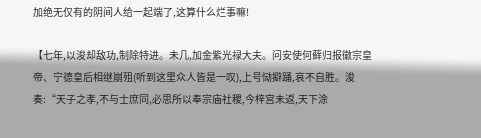加绝无仅有的阴间人给一起端了,这算什么烂事嘛!

【七年,以浚却敌功,制除特进。未几,加金紫光禄大夫。问安使何藓归报徽宗皇帝、宁德皇后相继崩殂(听到这里众人皆是一叹),上号恸擗踊,哀不自胜。浚奏:“天子之孝,不与士庶同,必思所以奉宗庙社稷,今梓宫未返,天下涂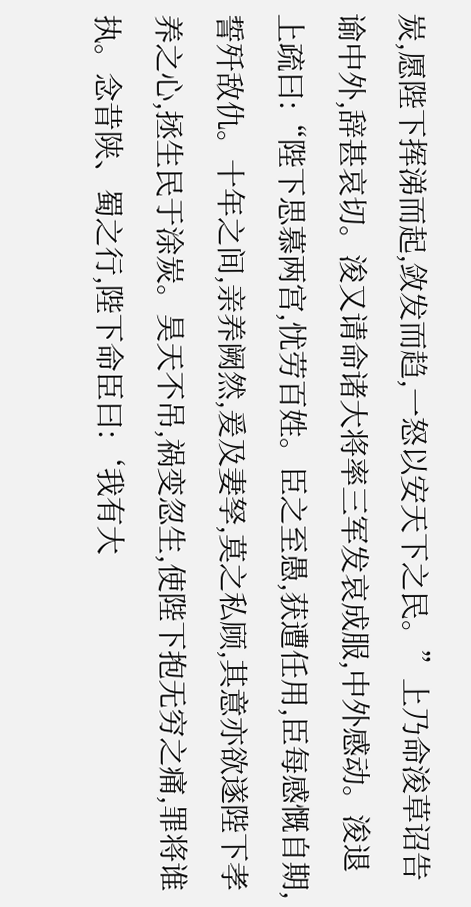炭,愿陛下挥涕而起,敛发而趋,一怒以安天下之民。”上乃命浚草诏告谕中外,辞甚哀切。浚又请命诸大将率三军发哀成服,中外感动。浚退上疏曰:“陛下思慕两宫,忧劳百姓。臣之至愚,获遭任用,臣每感慨自期,誓歼敌仇。十年之间,亲养阙然,爰及妻孥,莫之私顾,其意亦欲遂陛下孝养之心,拯生民于涂炭。昊天不吊,祸变忽生,使陛下抱无穷之痛,罪将谁执。念昔陕、蜀之行,陛下命臣曰:‘我有大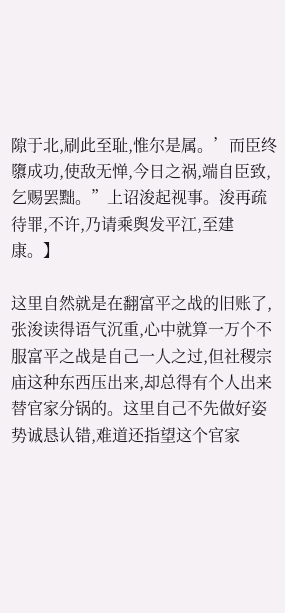隙于北,刷此至耻,惟尔是属。’而臣终隳成功,使敌无惮,今日之祸,端自臣致,乞赐罢黜。”上诏浚起视事。浚再疏待罪,不许,乃请乘舆发平江,至建康。】

这里自然就是在翻富平之战的旧账了,张浚读得语气沉重,心中就算一万个不服富平之战是自己一人之过,但社稷宗庙这种东西压出来,却总得有个人出来替官家分锅的。这里自己不先做好姿势诚恳认错,难道还指望这个官家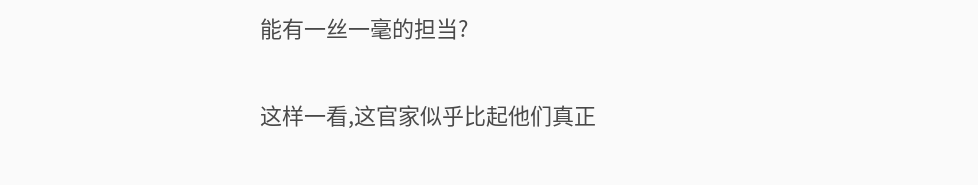能有一丝一毫的担当?

这样一看,这官家似乎比起他们真正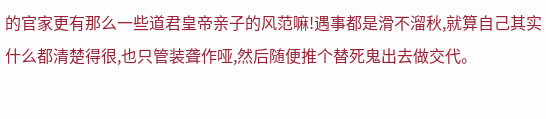的官家更有那么一些道君皇帝亲子的风范嘛!遇事都是滑不溜秋,就算自己其实什么都清楚得很,也只管装聋作哑,然后随便推个替死鬼出去做交代。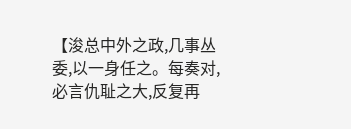【浚总中外之政,几事丛委,以一身任之。每奏对,必言仇耻之大,反复再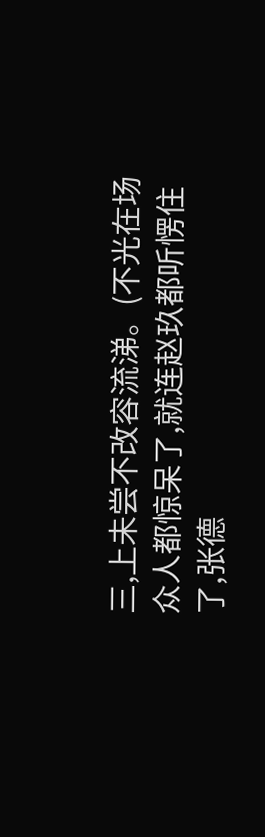三,上未尝不改容流涕。(不光在场众人都惊呆了,就连赵玖都听愣住了,张德